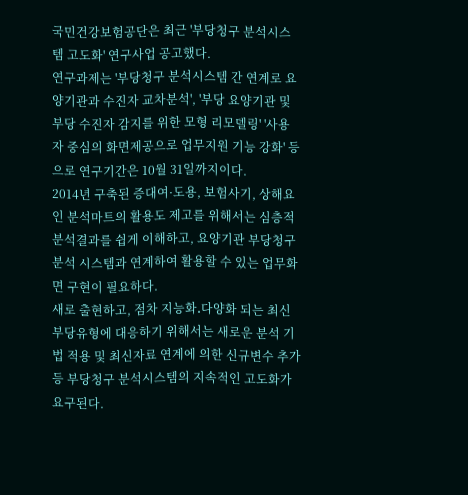국민건강보험공단은 최근 '부당청구 분석시스템 고도화' 연구사업 공고했다.
연구과제는 '부당청구 분석시스템 간 연계로 요양기관과 수진자 교차분석', '부당 요양기관 및 부당 수진자 감지를 위한 모형 리모델링' '사용자 중심의 화면제공으로 업무지원 기능 강화' 등으로 연구기간은 10월 31일까지이다.
2014년 구축된 증대여·도용, 보험사기, 상해요인 분석마트의 활용도 제고를 위해서는 심층적 분석결과를 쉽게 이해하고, 요양기관 부당청구 분석 시스템과 연계하여 활용할 수 있는 업무화면 구현이 필요하다.
새로 출현하고, 점차 지능화․다양화 되는 최신 부당유형에 대응하기 위해서는 새로운 분석 기법 적용 및 최신자료 연계에 의한 신규변수 추가 등 부당청구 분석시스템의 지속적인 고도화가 요구된다.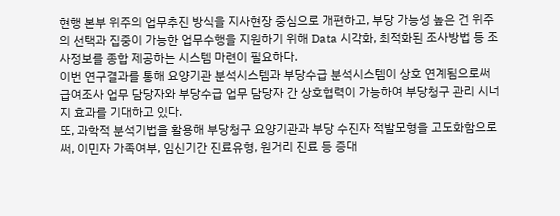현행 본부 위주의 업무추진 방식을 지사현장 중심으로 개편하고, 부당 가능성 높은 건 위주의 선택과 집중이 가능한 업무수행을 지원하기 위해 Data 시각화, 최적화된 조사방법 등 조사정보를 종합 제공하는 시스템 마련이 필요하다.
이번 연구결과를 통해 요양기관 분석시스템과 부당수급 분석시스템이 상호 연계됨으로써 급여조사 업무 담당자와 부당수급 업무 담당자 간 상호협력이 가능하여 부당청구 관리 시너지 효과를 기대하고 있다.
또, 과학적 분석기법을 활용해 부당청구 요양기관과 부당 수진자 적발모형을 고도화함으로써, 이민자 가족여부, 임신기간 진료유형, 원거리 진료 등 증대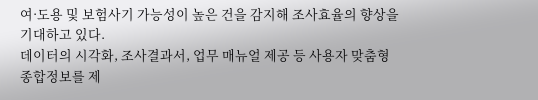여·도용 및 보험사기 가능성이 높은 건을 감지해 조사효율의 향상을 기대하고 있다.
데이터의 시각화, 조사결과서, 업무 매뉴얼 제공 등 사용자 맞춤형 종합정보를 제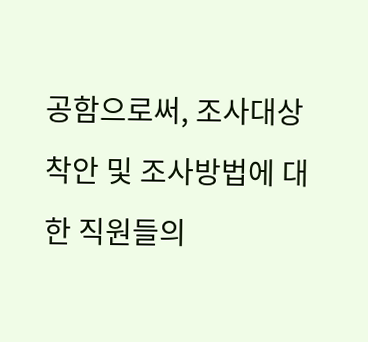공함으로써, 조사대상 착안 및 조사방법에 대한 직원들의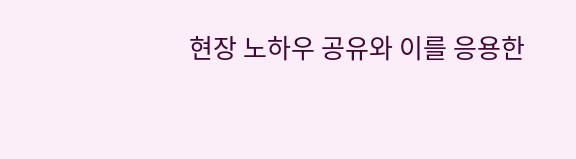현장 노하우 공유와 이를 응용한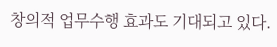창의적 업무수행 효과도 기대되고 있다.